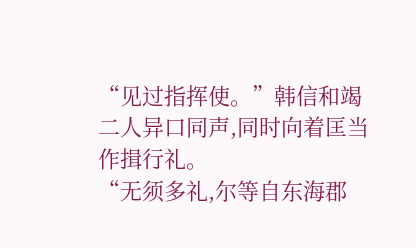“见过指挥使。”韩信和竭二人异口同声,同时向着匡当作揖行礼。
“无须多礼,尔等自东海郡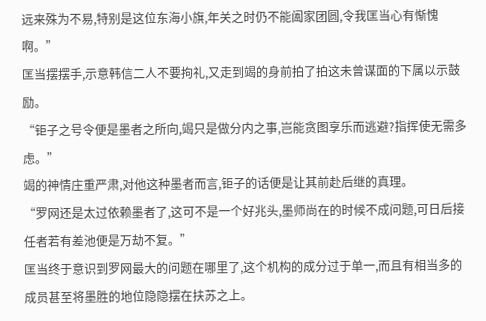远来殊为不易,特别是这位东海小旗,年关之时仍不能阖家团圆,令我匡当心有惭愧啊。”
匡当摆摆手,示意韩信二人不要拘礼,又走到竭的身前拍了拍这未曾谋面的下属以示鼓励。
“钜子之号令便是墨者之所向,竭只是做分内之事,岂能贪图享乐而逃避?指挥使无需多虑。”
竭的神情庄重严肃,对他这种墨者而言,钜子的话便是让其前赴后继的真理。
“罗网还是太过依赖墨者了,这可不是一个好兆头,墨师尚在的时候不成问题,可日后接任者若有差池便是万劫不复。”
匡当终于意识到罗网最大的问题在哪里了,这个机构的成分过于单一,而且有相当多的成员甚至将墨胜的地位隐隐摆在扶苏之上。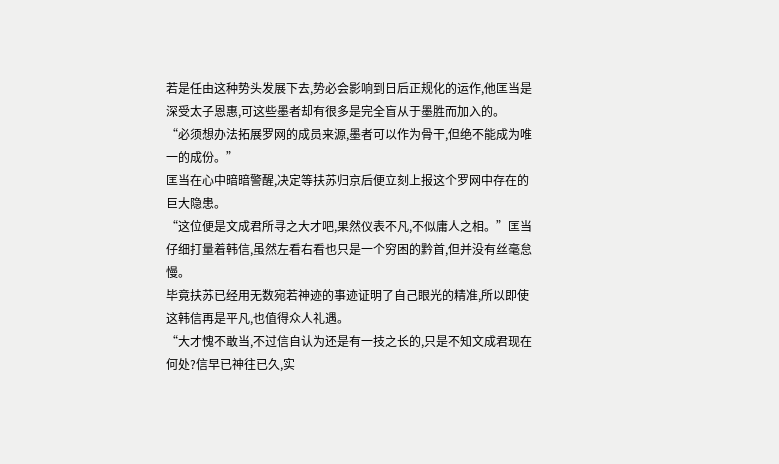若是任由这种势头发展下去,势必会影响到日后正规化的运作,他匡当是深受太子恩惠,可这些墨者却有很多是完全盲从于墨胜而加入的。
“必须想办法拓展罗网的成员来源,墨者可以作为骨干,但绝不能成为唯一的成份。”
匡当在心中暗暗警醒,决定等扶苏归京后便立刻上报这个罗网中存在的巨大隐患。
“这位便是文成君所寻之大才吧,果然仪表不凡,不似庸人之相。”匡当仔细打量着韩信,虽然左看右看也只是一个穷困的黔首,但并没有丝毫怠慢。
毕竟扶苏已经用无数宛若神迹的事迹证明了自己眼光的精准,所以即使这韩信再是平凡,也值得众人礼遇。
“大才愧不敢当,不过信自认为还是有一技之长的,只是不知文成君现在何处?信早已神往已久,实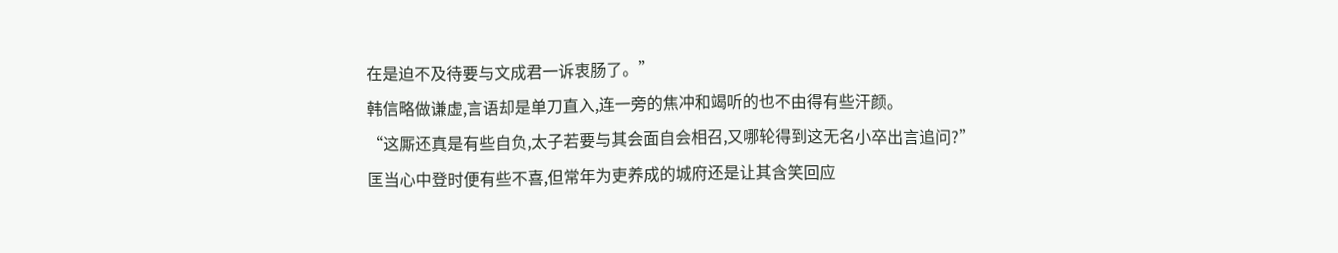在是迫不及待要与文成君一诉衷肠了。”
韩信略做谦虚,言语却是单刀直入,连一旁的焦冲和竭听的也不由得有些汗颜。
“这厮还真是有些自负,太子若要与其会面自会相召,又哪轮得到这无名小卒出言追问?”
匡当心中登时便有些不喜,但常年为吏养成的城府还是让其含笑回应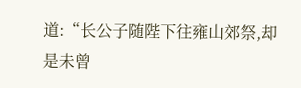道:“长公子随陛下往雍山郊祭,却是未曾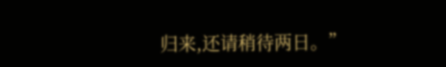归来,还请稍待两日。”